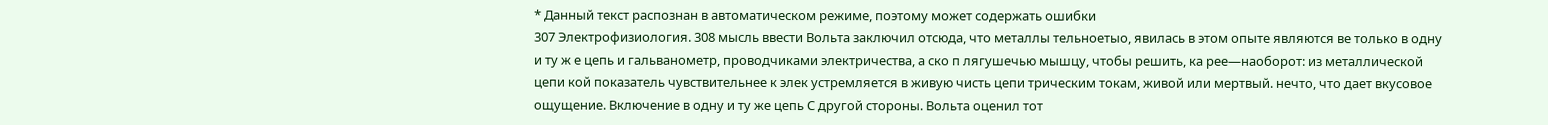* Данный текст распознан в автоматическом режиме, поэтому может содержать ошибки
307 Электрофизиология. 308 мысль ввести Вольта заключил отсюда, что металлы тельноетыо, явилась в этом опыте являются ве только в одну и ту ж е цепь и гальванометр, проводчиками электричества, а ско п лягушечью мышцу, чтобы решить, ка рее—наоборот: из металлической цепи кой показатель чувствительнее к элек устремляется в живую чисть цепи трическим токам, живой или мертвый. нечто, что дает вкусовое ощущение. Включение в одну и ту же цепь С другой стороны. Вольта оценил тот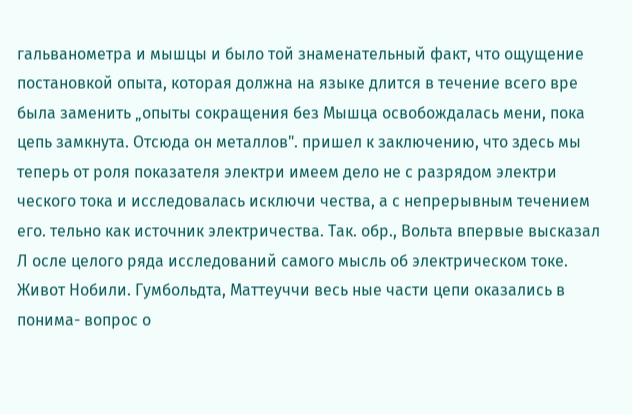гальванометра и мышцы и было той знаменательный факт, что ощущение постановкой опыта, которая должна на языке длится в течение всего вре была заменить „опыты сокращения без Мышца освобождалась мени, пока цепь замкнута. Отсюда он металлов". пришел к заключению, что здесь мы теперь от роля показателя электри имеем дело не с разрядом электри ческого тока и исследовалась исключи чества, а с непрерывным течением его. тельно как источник электричества. Так. обр., Вольта впервые высказал Л осле целого ряда исследований самого мысль об электрическом токе. Живот Нобили. Гумбольдта, Маттеуччи весь ные части цепи оказались в понима- вопрос о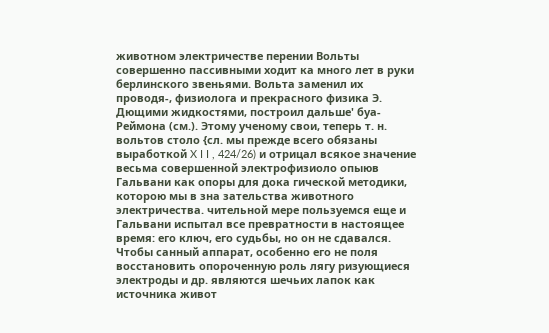животном электричестве перении Вольты совершенно пассивными ходит ка много лет в руки берлинского звеньями. Вольта заменил их проводя-, физиолога и прекрасного физика Э. Дющими жидкостями, построил дальше' буа-Реймона (см.). Этому ученому свои, теперь т. н. вольтов столо {сл. мы прежде всего обязаны выработкой X I I , 424/26) и отрицал всякое значение весьма совершенной электрофизиоло опыюв Гальвани как опоры для дока гической методики, которою мы в зна зательства животного электричества. чительной мере пользуемся еще и Гальвани испытал все превратности в настоящее время: его ключ, его судьбы, но он не сдавался. Чтобы санный аппарат, особенно его не поля восстановить опороченную роль лягу ризующиеся электроды и др. являются шечьих лапок как источника живот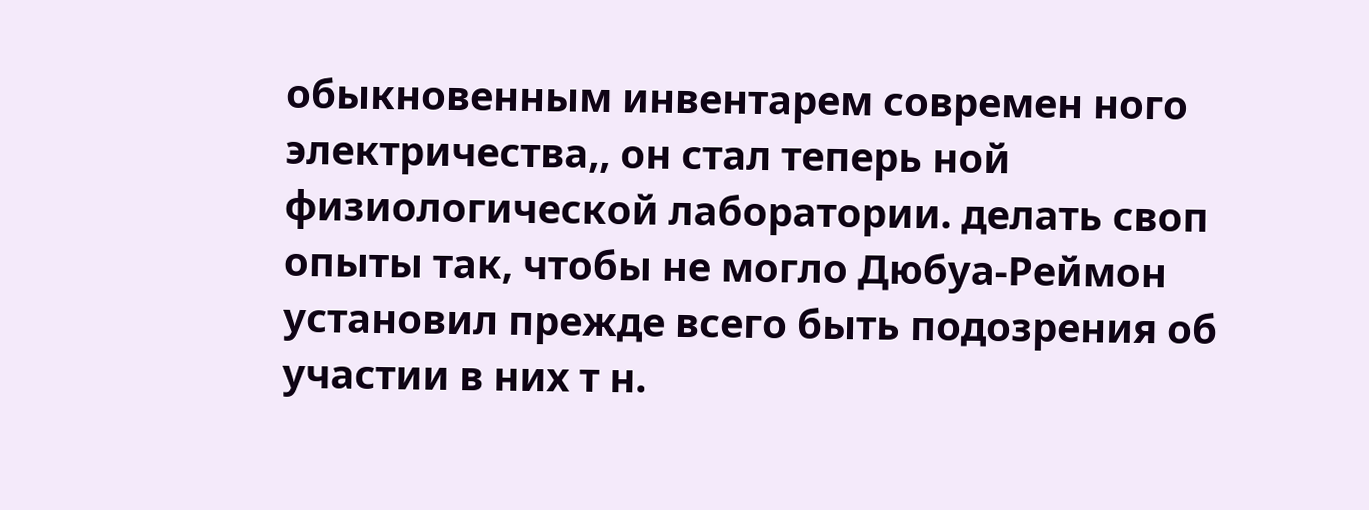обыкновенным инвентарем современ ного электричества,, он стал теперь ной физиологической лаборатории. делать своп опыты так, чтобы не могло Дюбуа-Реймон установил прежде всего быть подозрения об участии в них т н.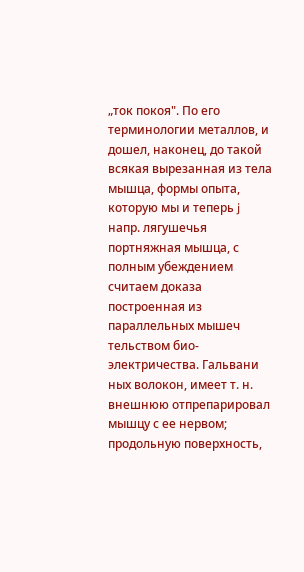„ток покоя". По его терминологии металлов, и дошел, наконец, до такой всякая вырезанная из тела мышца, формы опыта, которую мы и теперь j напр. лягушечья портняжная мышца, с полным убеждением считаем доказа построенная из параллельных мышеч тельством био-электричества. Гальвани ных волокон, имеет т. н. внешнюю отпрепарировал мышцу с ее нервом; продольную поверхность,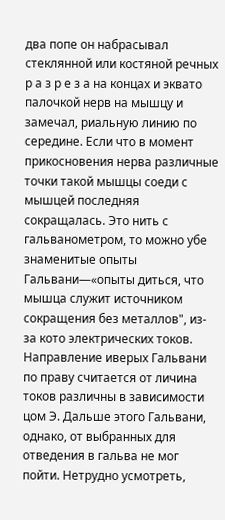два попе он набрасывал стеклянной или костяной речных р а з р е з а на концах и эквато палочкой нерв на мышцу и замечал, риальную линию по середине. Если что в момент прикосновения нерва различные точки такой мышцы соеди с мышцей последняя сокращалась. Это нить с гальванометром, то можно убе знаменитые опыты Гальвани—«опыты диться, что мышца служит источником сокращения без металлов", из-за кото электрических токов. Направление иверых Гальвани по праву считается от личина токов различны в зависимости цом Э. Дальше этого Гальвани, однако, от выбранных для отведения в гальва не мог пойти. Нетрудно усмотреть,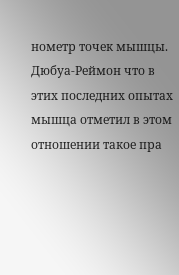нометр точек мышцы. Дюбуа-Реймон что в этих последних опытах мышца отметил в этом отношении такое пра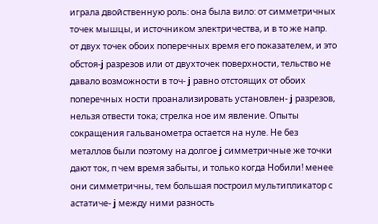играла двойственную роль: она была вило: от симметричных точек мышцы, и источником электричества, и в то же напр. от двух точек обоих поперечных время его показателем, и это обстоя-j разрезов или от двухточек поверхности, тельство не давало возможности в точ- j равно отстоящих от обоих поперечных ности проанализировать установлен- j разрезов, нельзя отвести тока; стрелка ное им явление. Опыты сокращения гальванометра остается на нуле. Не без металлов были поэтому на долгое j симметричные же точки дают ток, п чем время забыты, и только когда Нобили! менее они симметричны, тем большая построил мультипликатор с астатиче- j между ними разность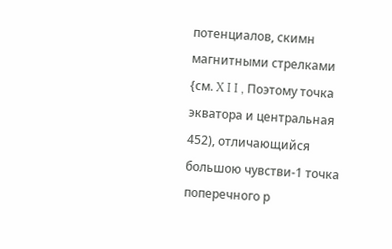потенциалов, скимн магнитными стрелками {см. X I I , Поэтому точка экватора и центральная 452), отличающийся большою чувстви-1 точка поперечного р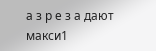а з р е з а дают макси1